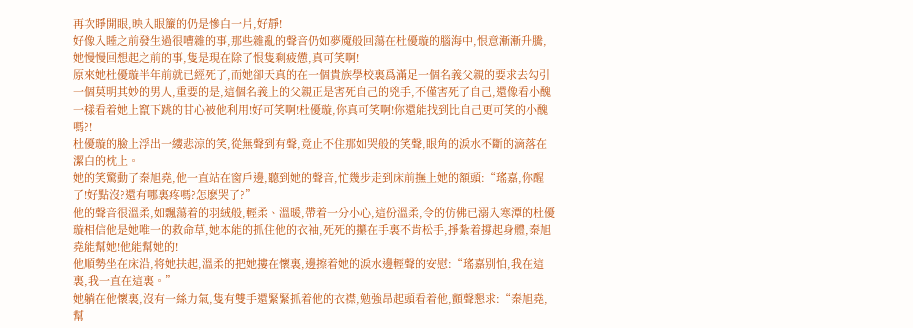再次睜開眼,映入眼簾的仍是慘白一片,好靜!
好像入睡之前發生過很嘈雜的事,那些雜亂的聲音仍如夢魇般回蕩在杜優璇的腦海中,恨意漸漸升騰,她慢慢回想起之前的事,隻是現在除了恨隻剩疲憊,真可笑啊!
原來她杜優璇半年前就已經死了,而她卻天真的在一個貴族學校裏爲滿足一個名義父親的要求去勾引一個莫明其妙的男人,重要的是,這個名義上的父親正是害死自己的兇手,不僅害死了自己,還像看小醜一樣看着她上竄下跳的甘心被他利用!好可笑啊!杜優璇,你真可笑啊!你還能找到比自己更可笑的小醜嗎?!
杜優璇的臉上浮出一縷悲涼的笑,從無聲到有聲,竟止不住那如哭般的笑聲,眼角的淚水不斷的滴落在潔白的枕上。
她的笑驚動了秦旭堯,他一直站在窗戶邊,聽到她的聲音,忙幾步走到床前撫上她的額頭:“瑤嘉,你醒了!好點沒?還有哪裏疼嗎?怎麽哭了?”
他的聲音很溫柔,如飄蕩着的羽絨般,輕柔、溫暖,帶着一分小心,這份溫柔,令的仿佛已溺入寒潭的杜優璇相信他是她唯一的救命草,她本能的抓住他的衣袖,死死的攥在手裏不肯松手,掙紮着撐起身體,秦旭堯能幫她!他能幫她的!
他順勢坐在床沿,将她扶起,溫柔的把她摟在懷裏,邊擦着她的淚水邊輕聲的安慰:“瑤嘉别怕,我在這裏,我一直在這裏。”
她躺在他懷裏,沒有一絲力氣,隻有雙手還緊緊抓着他的衣襟,勉強昂起頭看着他,顫聲懇求:“秦旭堯,幫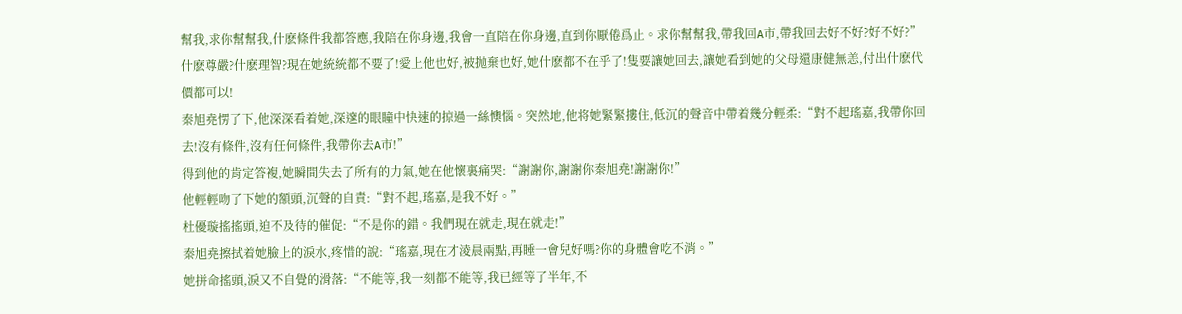幫我,求你幫幫我,什麽條件我都答應,我陪在你身邊,我會一直陪在你身邊,直到你厭倦爲止。求你幫幫我,帶我回A市,帶我回去好不好?好不好?”
什麽尊嚴?什麽理智?現在她統統都不要了!愛上他也好,被抛棄也好,她什麽都不在乎了!隻要讓她回去,讓她看到她的父母還康健無恙,付出什麽代價都可以!
秦旭堯愣了下,他深深看着她,深邃的眼瞳中快速的掠過一絲懊惱。突然地,他将她緊緊摟住,低沉的聲音中帶着幾分輕柔:“對不起瑤嘉,我帶你回去!沒有條件,沒有任何條件,我帶你去A市!”
得到他的肯定答複,她瞬間失去了所有的力氣,她在他懷裏痛哭:“謝謝你,謝謝你秦旭堯!謝謝你!”
他輕輕吻了下她的額頭,沉聲的自責:“對不起,瑤嘉,是我不好。”
杜優璇搖搖頭,迫不及待的催促:“不是你的錯。我們現在就走,現在就走!”
秦旭堯擦拭着她臉上的淚水,疼惜的說:“瑤嘉,現在才淩晨兩點,再睡一會兒好嗎?你的身體會吃不消。”
她拼命搖頭,淚又不自覺的滑落:“不能等,我一刻都不能等,我已經等了半年,不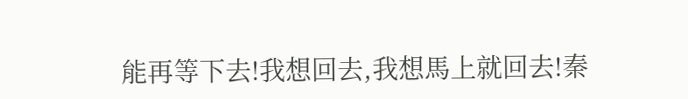能再等下去!我想回去,我想馬上就回去!秦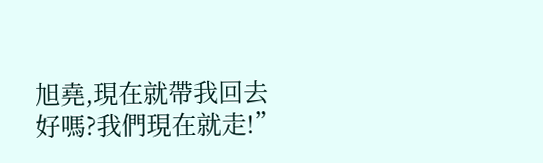旭堯,現在就帶我回去好嗎?我們現在就走!”